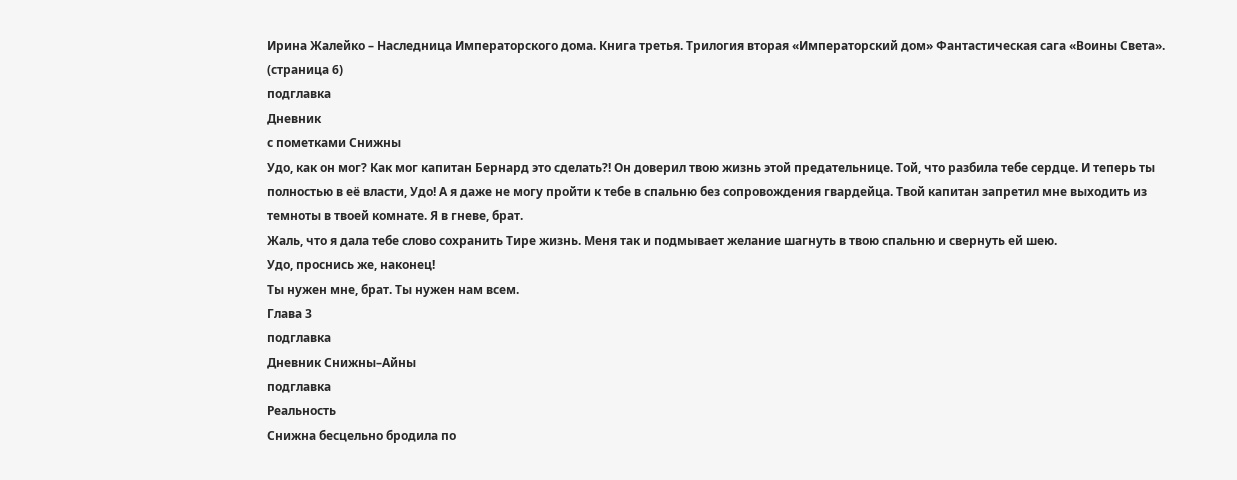Ирина Жалейко – Наследница Императорского дома. Книга третья. Трилогия вторая «Императорский дом» Фантастическая сага «Воины Света». (страница 6)
подглавка
Дневник
с пометками Снижны
Удо, как он мог? Как мог капитан Бернард это сделать?! Он доверил твою жизнь этой предательнице. Той, что разбила тебе сердце. И теперь ты полностью в её власти, Удо! А я даже не могу пройти к тебе в спальню без сопровождения гвардейца. Твой капитан запретил мне выходить из темноты в твоей комнате. Я в гневе, брат.
Жаль, что я дала тебе слово сохранить Тире жизнь. Меня так и подмывает желание шагнуть в твою спальню и свернуть ей шею.
Удо, проснись же, наконец!
Ты нужен мне, брат. Ты нужен нам всем.
Глава 3
подглавка
Дневник Снижны–Айны
подглавка
Реальность
Снижна бесцельно бродила по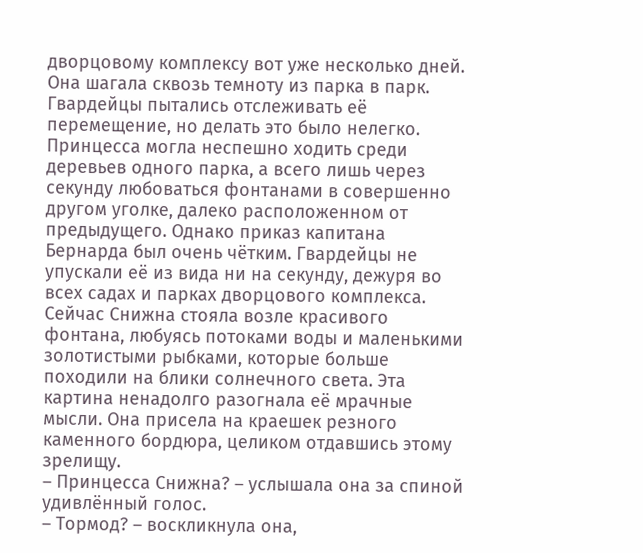дворцовому комплексу вот уже несколько дней. Она шагала сквозь темноту из парка в парк. Гвардейцы пытались отслеживать её перемещение, но делать это было нелегко. Принцесса могла неспешно ходить среди деревьев одного парка, а всего лишь через секунду любоваться фонтанами в совершенно другом уголке, далеко расположенном от предыдущего. Однако приказ капитана Бернарда был очень чётким. Гвардейцы не упускали её из вида ни на секунду, дежуря во всех садах и парках дворцового комплекса.
Сейчас Снижна стояла возле красивого фонтана, любуясь потоками воды и маленькими золотистыми рыбками, которые больше походили на блики солнечного света. Эта картина ненадолго разогнала её мрачные мысли. Она присела на краешек резного каменного бордюра, целиком отдавшись этому зрелищу.
– Принцесса Снижна? – услышала она за спиной удивлённый голос.
– Тормод? – воскликнула она,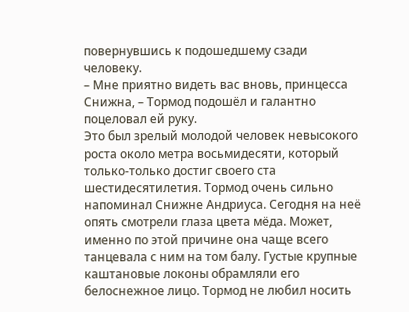повернувшись к подошедшему сзади человеку.
– Мне приятно видеть вас вновь, принцесса Снижна, – Тормод подошёл и галантно поцеловал ей руку.
Это был зрелый молодой человек невысокого роста около метра восьмидесяти, который только-только достиг своего ста шестидесятилетия. Тормод очень сильно напоминал Снижне Андриуса. Сегодня на неё опять смотрели глаза цвета мёда. Может, именно по этой причине она чаще всего танцевала с ним на том балу. Густые крупные каштановые локоны обрамляли его белоснежное лицо. Тормод не любил носить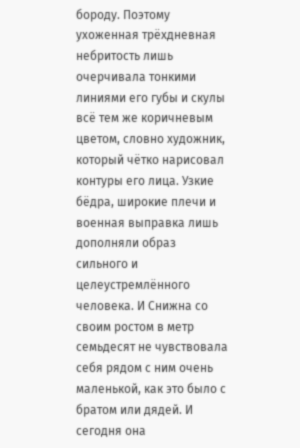бороду. Поэтому ухоженная трёхдневная небритость лишь очерчивала тонкими линиями его губы и скулы всё тем же коричневым цветом, словно художник, который чётко нарисовал контуры его лица. Узкие бёдра, широкие плечи и военная выправка лишь дополняли образ сильного и целеустремлённого человека. И Снижна со своим ростом в метр семьдесят не чувствовала себя рядом с ним очень маленькой, как это было с братом или дядей. И сегодня она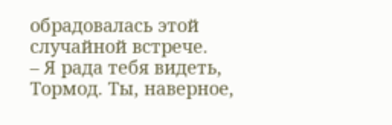обрадовалась этой случайной встрече.
– Я рада тебя видеть, Тормод. Ты, наверное,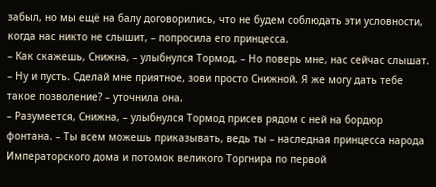забыл, но мы ещё на балу договорились, что не будем соблюдать эти условности, когда нас никто не слышит, – попросила его принцесса.
– Как скажешь, Снижна, – улыбнулся Тормод. – Но поверь мне, нас сейчас слышат.
– Ну и пусть. Сделай мне приятное, зови просто Снижной. Я же могу дать тебе такое позволение? – уточнила она.
– Разумеется, Снижна, – улыбнулся Тормод присев рядом с ней на бордюр фонтана. – Ты всем можешь приказывать, ведь ты – наследная принцесса народа Императорского дома и потомок великого Торгнира по первой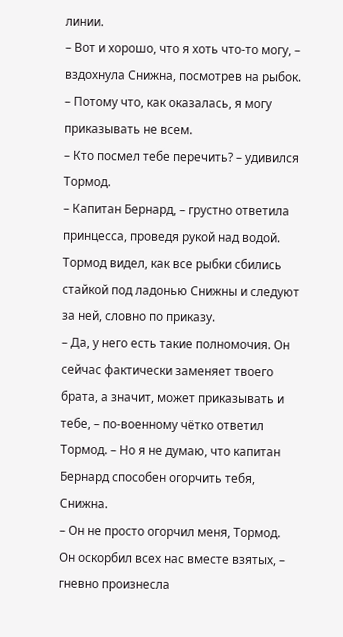линии.
– Вот и хорошо, что я хоть что-то могу, – вздохнула Снижна, посмотрев на рыбок. – Потому что, как оказалась, я могу приказывать не всем.
– Кто посмел тебе перечить? – удивился Тормод.
– Капитан Бернард, – грустно ответила принцесса, проведя рукой над водой.
Тормод видел, как все рыбки сбились стайкой под ладонью Снижны и следуют за ней, словно по приказу.
– Да, у него есть такие полномочия. Он сейчас фактически заменяет твоего брата, а значит, может приказывать и тебе, – по-военному чётко ответил Тормод. – Но я не думаю, что капитан Бернард способен огорчить тебя, Снижна.
– Он не просто огорчил меня, Тормод. Он оскорбил всех нас вместе взятых, – гневно произнесла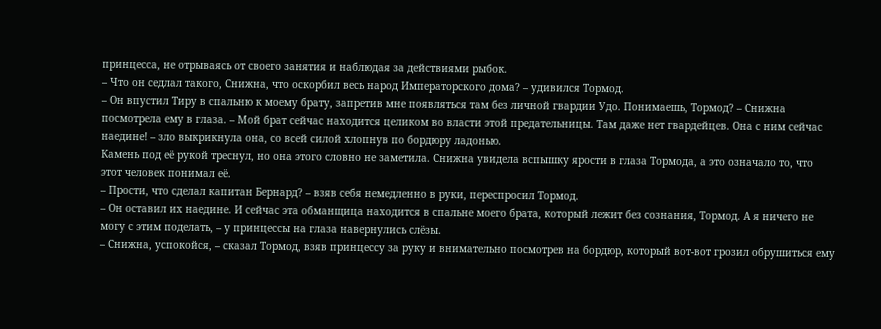принцесса, не отрываясь от своего занятия и наблюдая за действиями рыбок.
– Что он седлал такого, Снижна, что оскорбил весь народ Императорского дома? – удивился Тормод.
– Он впустил Тиру в спальню к моему брату, запретив мне появляться там без личной гвардии Удо. Понимаешь, Тормод? – Снижна посмотрела ему в глаза. – Мой брат сейчас находится целиком во власти этой предательницы. Там даже нет гвардейцев. Она с ним сейчас наедине! – зло выкрикнула она, со всей силой хлопнув по бордюру ладонью.
Камень под её рукой треснул, но она этого словно не заметила. Снижна увидела вспышку ярости в глаза Тормода, а это означало то, что этот человек понимал её.
– Прости, что сделал капитан Бернард? – взяв себя немедленно в руки, переспросил Тормод.
– Он оставил их наедине. И сейчас эта обманщица находится в спальне моего брата, который лежит без сознания, Тормод. А я ничего не могу с этим поделать, – у принцессы на глаза навернулись слёзы.
– Снижна, успокойся, – сказал Тормод, взяв принцессу за руку и внимательно посмотрев на бордюр, который вот-вот грозил обрушиться ему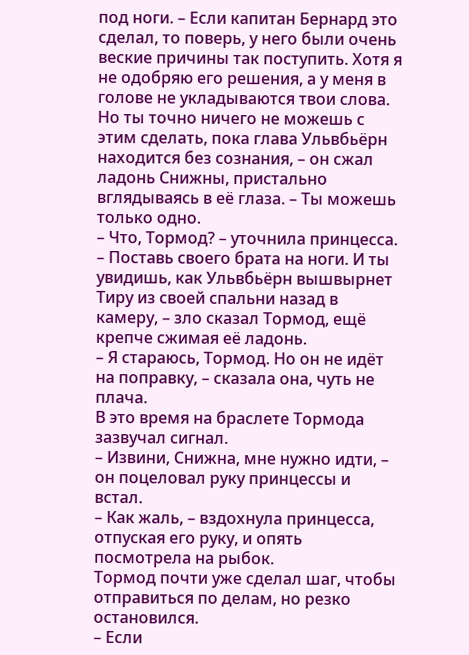под ноги. – Если капитан Бернард это сделал, то поверь, у него были очень веские причины так поступить. Хотя я не одобряю его решения, а у меня в голове не укладываются твои слова. Но ты точно ничего не можешь с этим сделать, пока глава Ульвбьёрн находится без сознания, – он сжал ладонь Снижны, пристально вглядываясь в её глаза. – Ты можешь только одно.
– Что, Тормод? – уточнила принцесса.
– Поставь своего брата на ноги. И ты увидишь, как Ульвбьёрн вышвырнет Тиру из своей спальни назад в камеру, – зло сказал Тормод, ещё крепче сжимая её ладонь.
– Я стараюсь, Тормод. Но он не идёт на поправку, – сказала она, чуть не плача.
В это время на браслете Тормода зазвучал сигнал.
– Извини, Снижна, мне нужно идти, – он поцеловал руку принцессы и встал.
– Как жаль, – вздохнула принцесса, отпуская его руку, и опять посмотрела на рыбок.
Тормод почти уже сделал шаг, чтобы отправиться по делам, но резко остановился.
– Если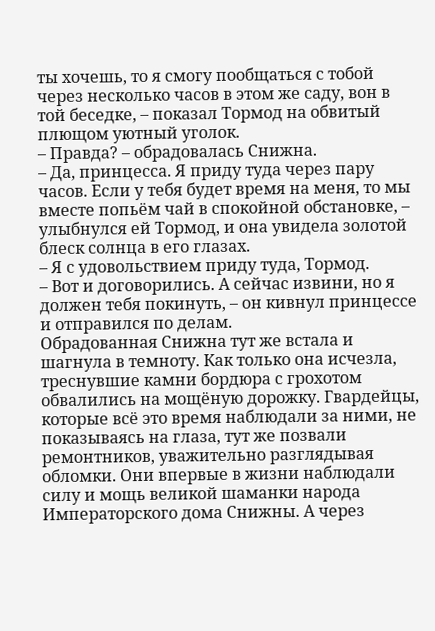ты хочешь, то я смогу пообщаться с тобой через несколько часов в этом же саду, вон в той беседке, – показал Тормод на обвитый плющом уютный уголок.
– Правда? – обрадовалась Снижна.
– Да, принцесса. Я приду туда через пару часов. Если у тебя будет время на меня, то мы вместе попьём чай в спокойной обстановке, – улыбнулся ей Тормод, и она увидела золотой блеск солнца в его глазах.
– Я с удовольствием приду туда, Тормод.
– Вот и договорились. А сейчас извини, но я должен тебя покинуть, – он кивнул принцессе и отправился по делам.
Обрадованная Снижна тут же встала и шагнула в темноту. Как только она исчезла, треснувшие камни бордюра с грохотом обвалились на мощёную дорожку. Гвардейцы, которые всё это время наблюдали за ними, не показываясь на глаза, тут же позвали ремонтников, уважительно разглядывая обломки. Они впервые в жизни наблюдали силу и мощь великой шаманки народа Императорского дома Снижны. А через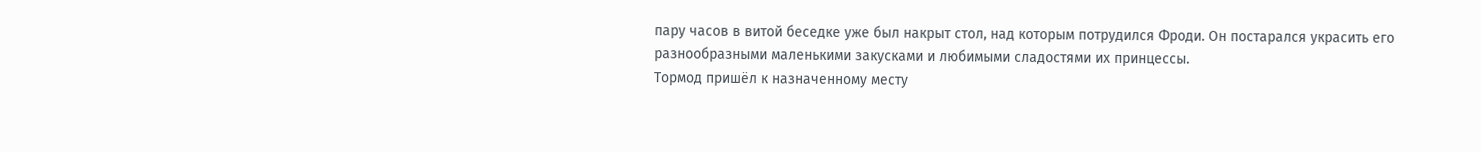пару часов в витой беседке уже был накрыт стол, над которым потрудился Фроди. Он постарался украсить его разнообразными маленькими закусками и любимыми сладостями их принцессы.
Тормод пришёл к назначенному месту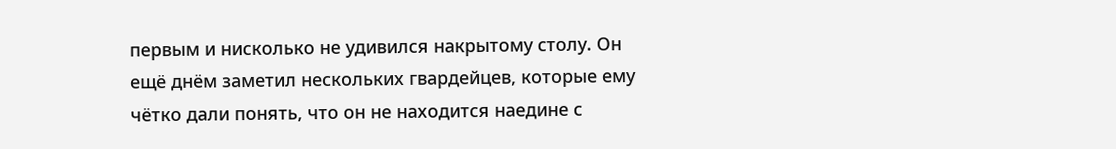первым и нисколько не удивился накрытому столу. Он ещё днём заметил нескольких гвардейцев, которые ему чётко дали понять, что он не находится наедине с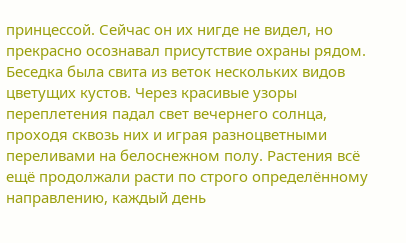принцессой. Сейчас он их нигде не видел, но прекрасно осознавал присутствие охраны рядом.
Беседка была свита из веток нескольких видов цветущих кустов. Через красивые узоры переплетения падал свет вечернего солнца, проходя сквозь них и играя разноцветными переливами на белоснежном полу. Растения всё ещё продолжали расти по строго определённому направлению, каждый день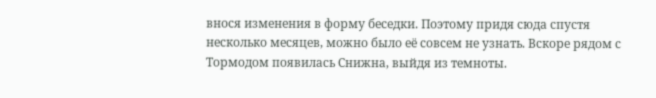внося изменения в форму беседки. Поэтому придя сюда спустя несколько месяцев, можно было её совсем не узнать. Вскоре рядом с Тормодом появилась Снижна, выйдя из темноты.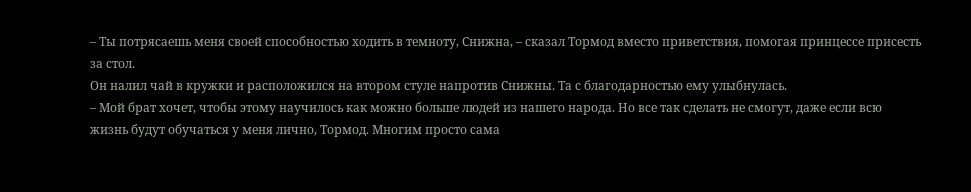– Ты потрясаешь меня своей способностью ходить в темноту, Снижна, – сказал Тормод вместо приветствия, помогая принцессе присесть за стол.
Он налил чай в кружки и расположился на втором стуле напротив Снижны. Та с благодарностью ему улыбнулась.
– Мой брат хочет, чтобы этому научилось как можно больше людей из нашего народа. Но все так сделать не смогут, даже если всю жизнь будут обучаться у меня лично, Тормод. Многим просто сама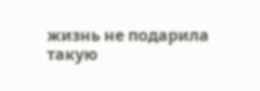жизнь не подарила такую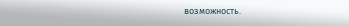возможность.